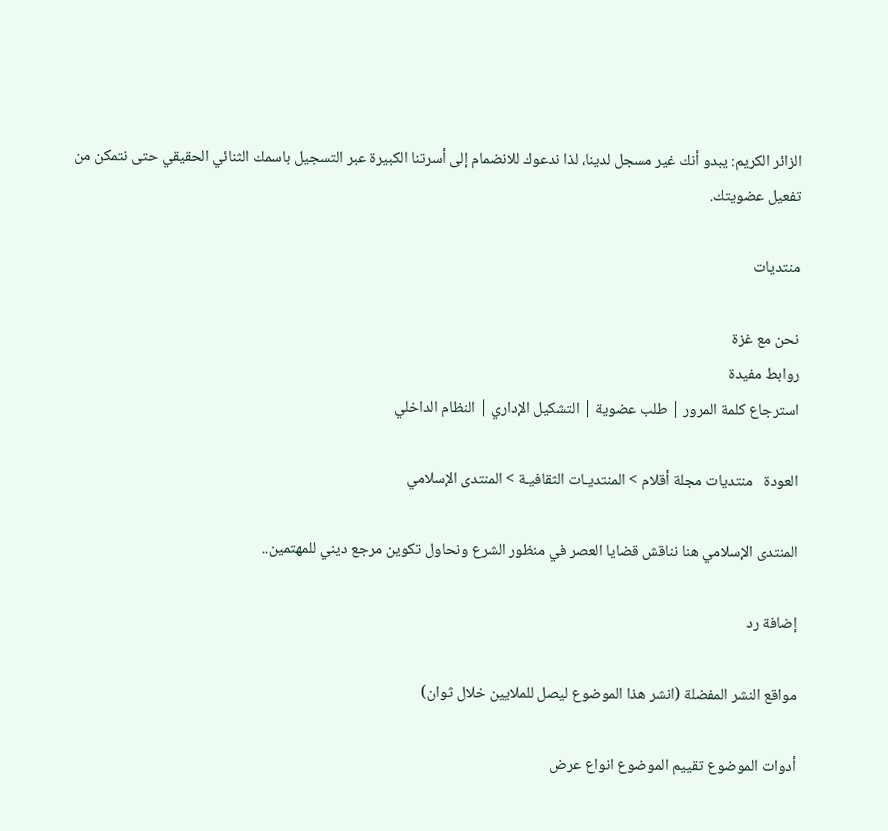الزائر الكريم: يبدو أنك غير مسجل لدينا، لذا ندعوك للانضمام إلى أسرتنا الكبيرة عبر التسجيل باسمك الثنائي الحقيقي حتى نتمكن من تفعيل عضويتك.

منتديات

نحن مع غزة
روابط مفيدة
استرجاع كلمة المرور | طلب عضوية | التشكيل الإداري | النظام الداخلي

العودة   منتديات مجلة أقلام > المنتديـات الثقافيـة > المنتدى الإسلامي

المنتدى الإسلامي هنا نناقش قضايا العصر في منظور الشرع ونحاول تكوين مرجع ديني للمهتمين..

إضافة رد

مواقع النشر المفضلة (انشر هذا الموضوع ليصل للملايين خلال ثوان)

أدوات الموضوع تقييم الموضوع انواع عرض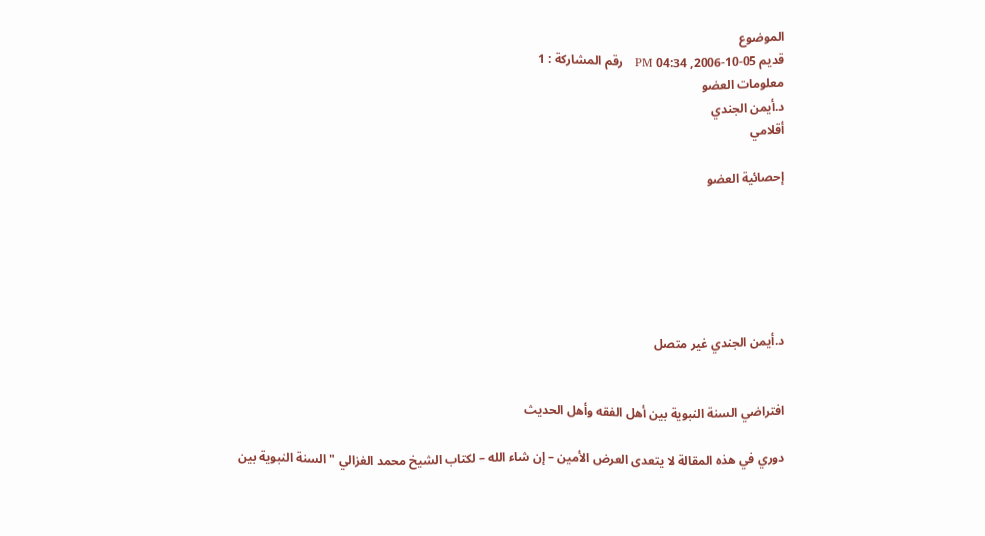الموضوع
قديم 05-10-2006, 04:34 PM   رقم المشاركة : 1
معلومات العضو
د.أيمن الجندي
أقلامي

إحصائية العضو






د.أيمن الجندي غير متصل


افتراضي السنة النبوية بين أهل الفقه وأهل الحديث

دوري في هذه المقالة لا يتعدى العرض الأمين – إن شاء الله – لكتاب الشيخ محمد الغزالي " السنة النبوية بين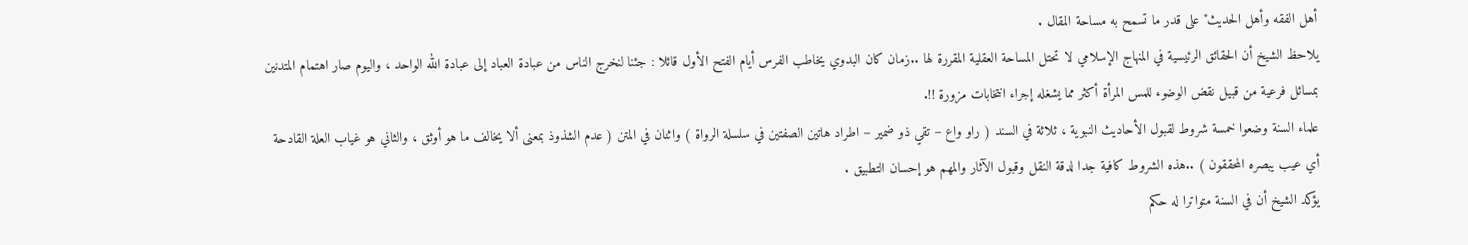أهل الفقه وأهل الحديث" على قدر ما تسمح به مساحة المقال .
يلاحظ الشيخ أن الحقائق الرئيسية في المنهاج الإسلامي لا تحتل المساحة العقلية المقررة لها ..زمان كان البدوي يخاطب الفرس أيام الفتح الأول قائلا : جئنا لنخرج الناس من عبادة العباد إلى عبادة الله الواحد ، واليوم صار اهتمام المتدنين بمسائل فرعية من قبيل نقض الوضوء للمس المرأة أكثر مما يشغله إجراء انتخابات مزورة !!.
علماء السنة وضعوا خمسة شروط لقبول الأحاديث النبوية ، ثلاثة في السند ( راو واع – تقي ذو ضمير – اطراد هاتين الصفتين في سلسلة الرواة ) واثنان في المتن ( عدم الشذوذ بمعنى ألا يخالف ما هو أوثق ، والثاني هو غياب العلة القادحة أي عيب يبصره المحققون ) ..هذه الشروط كافية جدا لدقة النقل وقبول الآثار والمهم هو إحسان التطبيق .
يؤكد الشيخ أن في السنة متواترا له حكم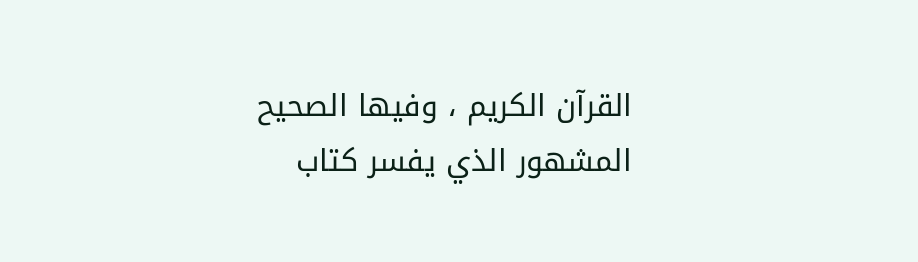القرآن الكريم ، وفيها الصحيح المشهور الذي يفسر كتاب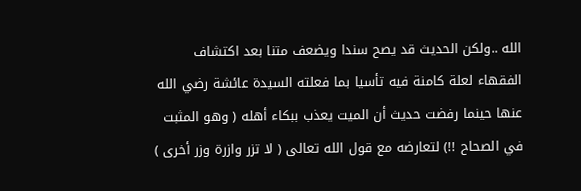الله ..ولكن الحديث قد يصح سندا ويضعف متنا بعد اكتشاف الفقهاء لعلة كامنة فيه تأسيا بما فعلته السيدة عائشة رضي الله عنها حينما رفضت حديث أن الميت يعذب ببكاء أهله ( وهو المثبت في الصحاح !!) لتعارضه مع قول الله تعالى ( لا تزر وازرة وزر أخرى )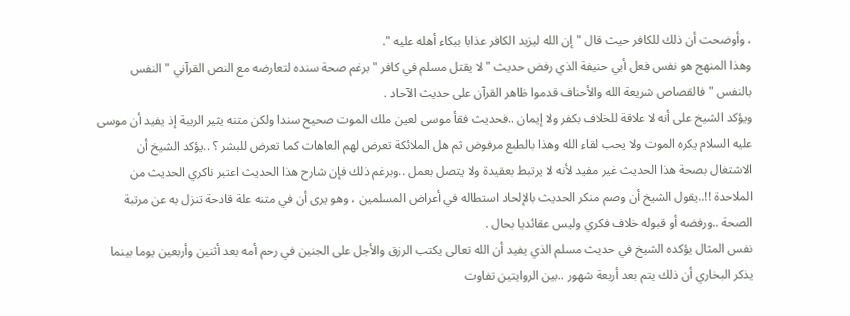، وأوضحت أن ذلك للكافر حيث قال "إن الله ليزيد الكافر عذابا ببكاء أهله عليه ".
وهذا المنهج هو نفس فعل أبي حنيفة الذي رفض حديث " لا يقتل مسلم في كافر " برغم صحة سنده لتعارضه مع النص القرآني " النفس بالنفس " فالقصاص شريعة الله والأحناف قدموا ظاهر القرآن على حديث الآحاد .
ويؤكد الشيخ على أنه لا علاقة للخلاف بكفر ولا إيمان ..فحديث فقأ موسى لعين ملك الموت صحيح سندا ولكن متنه يثير الريبة إذ يفيد أن موسى عليه السلام يكره الموت ولا يحب لقاء الله وهذا بالطبع مرفوض ثم هل الملائكة تعرض لهم العاهات كما تعرض للبشر ؟ ..يؤكد الشيخ أن الاشتغال بصحة هذا الحديث غير مفيد لأنه لا يرتبط بعقيدة ولا يتصل بعمل ..وبرغم ذلك فإن شارح هذا الحديث اعتبر ناكري الحديث من الملاحدة !!..يقول الشيخ أن وصم منكر الحديث بالإلحاد استطاله في أعراض المسلمين ، وهو يرى أن في متنه علة قادحة تنزل به عن مرتبة الصحة ..ورفضه أو قبوله خلاف فكري وليس عقائديا بحال .
نفس المثال يؤكده الشيخ في حديث مسلم الذي يفيد أن الله تعالى يكتب الرزق والأجل على الجنين في رحم أمه بعد أثنين وأربعين يوما بينما يذكر البخاري أن ذلك يتم بعد أربعة شهور ..بين الروايتين تفاوت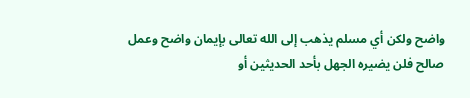واضح ولكن أي مسلم يذهب إلى الله تعالى بإيمان واضح وعمل صالح فلن يضيره الجهل بأحد الحديثين أو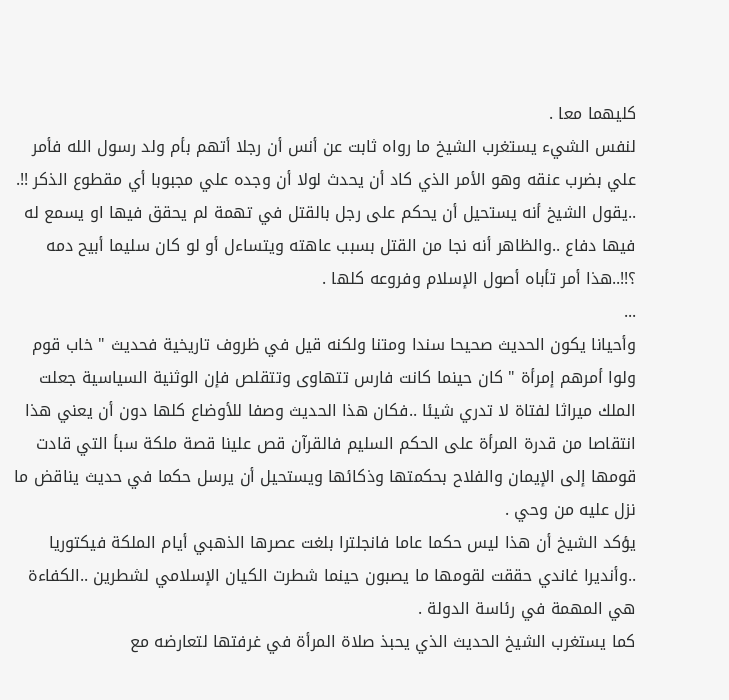كليهما معا .
لنفس الشيء يستغرب الشيخ ما رواه ثابت عن أنس أن رجلا أتهم بأم ولد رسول الله فأمر علي بضرب عنقه وهو الأمر الذي كاد أن يحدث لولا أن وجده علي مجبوبا أي مقطوع الذكر !!. ..يقول الشيخ أنه يستحيل أن يحكم على رجل بالقتل في تهمة لم يحقق فيها او يسمع له فيها دفاع ..والظاهر أنه نجا من القتل بسبب عاهته ويتساءل أو لو كان سليما أبيح دمه ؟!!..هذا أمر تأباه أصول الإسلام وفروعه كلها .
...
وأحيانا يكون الحديث صحيحا سندا ومتنا ولكنه قيل في ظروف تاريخية فحديث " خاب قوم ولوا أمرهم إمرأة " كان حينما كانت فارس تتهاوى وتتقلص فإن الوثنية السياسية جعلت الملك ميراثا لفتاة لا تدري شيئا ..فكان هذا الحديث وصفا للأوضاع كلها دون أن يعني هذا انتقاصا من قدرة المرأة على الحكم السليم فالقرآن قص علينا قصة ملكة سبأ التي قادت قومها إلى الإيمان والفلاح بحكمتها وذكائها ويستحيل أن يرسل حكما في حديث يناقض ما نزل عليه من وحي .
يؤكد الشيخ أن هذا ليس حكما عاما فانجلترا بلغت عصرها الذهبي أيام الملكة فيكتوريا ..وأنديرا غاندي حققت لقومها ما يصبون حينما شطرت الكيان الإسلامي لشطرين ..الكفاءة هي المهمة في رئاسة الدولة .
كما يستغرب الشيخ الحديث الذي يحبذ صلاة المرأة في غرفتها لتعارضه مع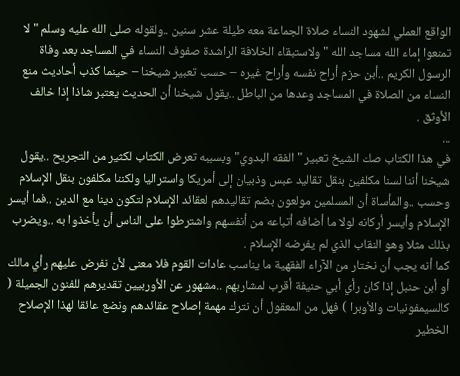الواقع العملي لشهود النساء صلاة الجماعة معه طيلة عشر سنين ..ولقوله صلى الله عليه وسلم " لا تمنعوا إماء الله مساجد الله " ولاستبقاء الخلافة الراشدة صفوف النساء في المساجد بعد وفاة الرسول الكريم ..أبن حزم أراح نفسه وأراح غيره – حسب تعبير شيخنا – حينما كذب أحاديث منع النساء من الصلاة في المساجد وعدها من الباطل ..يقول شيخنا أن الحديث يعتبر شاذا إذا خالف الأوثق .
...
في هذا الكتاب صك الشيخ تعبير " الفقه البدوي" وبسببه تعرض الكتاب لكثير من التجريح ..يقول شيخنا أننا لسنا مكلفين بنقل تقاليد عبس وذبيان إلى أمريكا واستراليا ولكننا مكلفون بنقل الإسلام وحسب ..والمأساة أن المسلمين مولعون بضم تقاليدهم لعقائد الإسلام لتكون دينا مع الدين ..فما أيسر الإسلام وأيسر أركانه لولا ما أضافه أتباعه من أنفسهم واشترطوا على الناس أن يأخذوا به ..ويضرب بذلك مثلا وهو النقاب الذي لم يفرضه الإسلام .
كما أنه يجب أن نختار من الآراء الفقهية ما يناسب عادات القوم فلا معنى لأن نفرض عليهم رأي مالك أو أبن حنبل إذا كان رأي أبي حنيفة أقرب لمشاربهم ..مشهور عن الأوربيين تقديرهم للفنون الجميلة ( كالسيمفونيات والأوبرا ) فهل من المعقول أن نترك مهمة إصلاح عقائدهم ونضع عائقا لهذا الإصلاح الخطير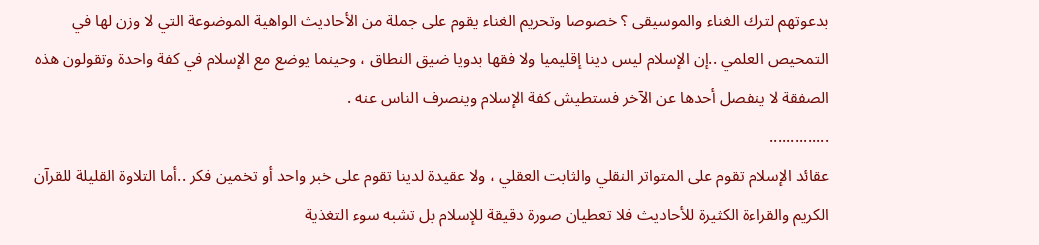بدعوتهم لترك الغناء والموسيقى ؟ خصوصا وتحريم الغناء يقوم على جملة من الأحاديث الواهية الموضوعة التي لا وزن لها في التمحيص العلمي ..إن الإسلام ليس دينا إقليميا ولا فقها بدويا ضيق النطاق ، وحينما يوضع مع الإسلام في كفة واحدة وتقولون هذه الصفقة لا ينفصل أحدها عن الآخر فستطيش كفة الإسلام وينصرف الناس عنه .
..............
عقائد الإسلام تقوم على المتواتر النقلي والثابت العقلي ، ولا عقيدة لدينا تقوم على خبر واحد أو تخمين فكر ..أما التلاوة القليلة للقرآن الكريم والقراءة الكثيرة للأحاديث فلا تعطيان صورة دقيقة للإسلام بل تشبه سوء التغذية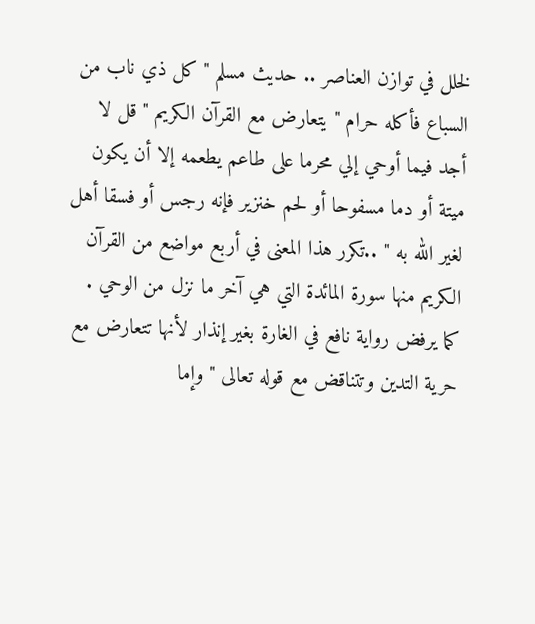لخلل في توازن العناصر .. حديث مسلم " كل ذي ناب من السباع فأكله حرام " يتعارض مع القرآن الكريم " قل لا أجد فيما أوحي إلي محرما على طاعم يطعمه إلا أن يكون ميتة أو دما مسفوحا أو لحم خنزير فإنه رجس أو فسقا أهل لغير الله به " ..تكرر هذا المعنى في أربع مواضع من القرآن الكريم منها سورة المائدة التي هي آخر ما نزل من الوحي .
كما يرفض رواية نافع في الغارة بغير إنذار لأنها تتعارض مع حرية التدين وتتناقض مع قوله تعالى " وإما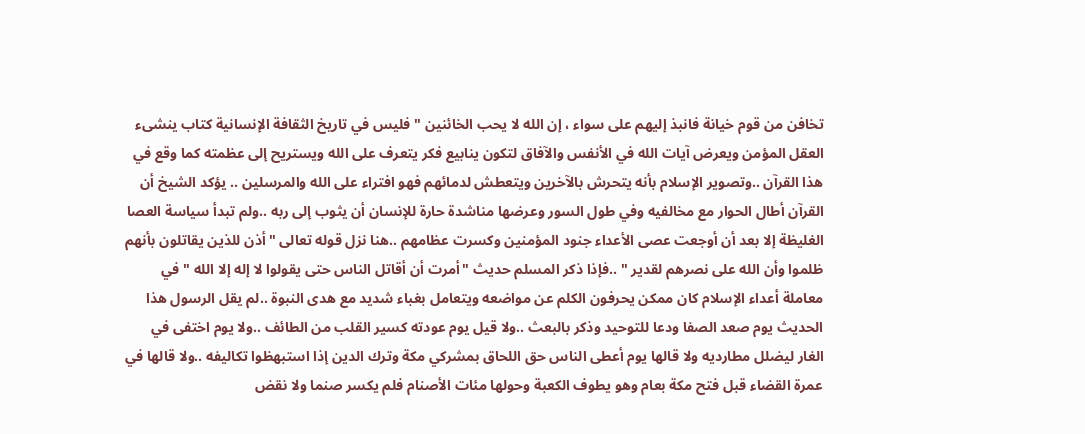تخافن من قوم خيانة فانبذ إليهم على سواء ، إن الله لا يحب الخائنين " فليس في تاريخ الثقافة الإنسانية كتاب ينشىء العقل المؤمن ويعرض آيات الله في الأنفس والآفاق لتكون ينابيع فكر يتعرف على الله ويستريح إلى عظمته كما وقع في هذا القرآن ..وتصوير الإسلام بأنه يتحرش بالآخرين ويتعطش لدمائهم فهو افتراء على الله والمرسلين .. يؤكد الشيخ أن القرآن أطال الحوار مع مخالفيه وفي طول السور وعرضها مناشدة حارة للإنسان أن يثوب إلى ربه ..ولم تبدأ سياسة العصا الغليظة إلا بعد أن أوجعت عصى الأعداء جنود المؤمنين وكسرت عظامهم ..هنا نزل قوله تعالى "أذن للذين يقاتلون بأنهم ظلموا وأن الله على نصرهم لقدير " ..فإذا ذكر المسلم حديث "أمرت أن أقاتل الناس حتى يقولوا لا إله إلا الله " في معاملة أعداء الإسلام كان ممكن يحرفون الكلم عن مواضعه ويتعامل بغباء شديد مع هدى النبوة ..لم يقل الرسول هذا الحديث يوم صعد الصفا ودعا للتوحيد وذكر بالبعث ..ولا قيل يوم عودته كسير القلب من الطائف ..ولا يوم اختفى في الغار ليضلل مطارديه ولا قالها يوم أعطى الناس حق اللحاق بمشركي مكة وترك الدين إذا استبهظوا تكاليفه ..ولا قالها في عمرة القضاء قبل فتح مكة بعام وهو يطوف الكعبة وحولها مئات الأصنام فلم يكسر صنما ولا نقض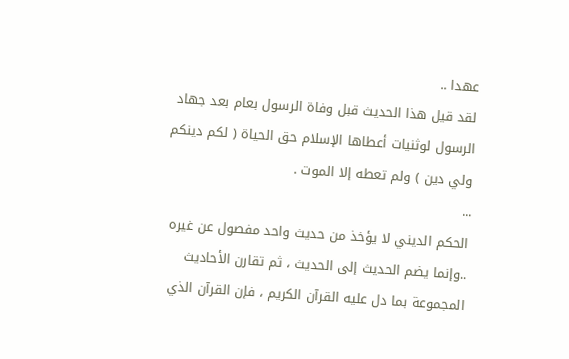عهدا ..
لقد قيل هذا الحديث قبل وفاة الرسول بعام بعد جهاد الرسول لوثنيات أعطاها الإسلام حق الحياة ( لكم دينكم ولي دين ) ولم تعطه إلا الموت .
...
الحكم الديني لا يؤخذ من حديث واحد مفصول عن غيره ..وإنما يضم الحديث إلى الحديث ، ثم تقارن الأحاديث المجموعة بما دل عليه القرآن الكريم ، فإن القرآن الذي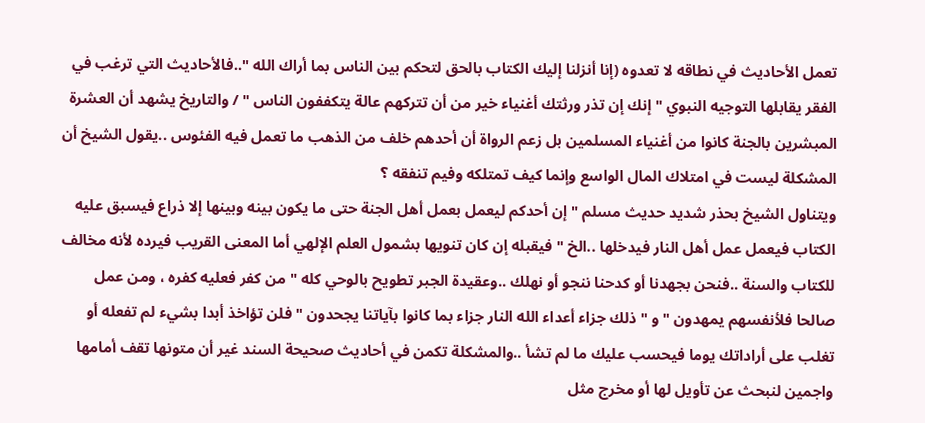تعمل الأحاديث في نطاقه لا تعدوه (إنا أنزلنا إليك الكتاب بالحق لتحكم بين الناس بما أراك الله "..فالأحاديث التي ترغب في الفقر يقابلها التوجيه النبوي " إنك إن تذر ورثتك أغنياء خير من أن تتركهم عالة يتكففون الناس " / والتاريخ يشهد أن العشرة المبشرين بالجنة كانوا من أغنياء المسلمين بل زعم الرواة أن أحدهم خلف من الذهب ما تعمل فيه الفئوس ..يقول الشيخ أن المشكلة ليست في امتلاك المال الواسع وإنما كيف تمتلكه وفيم تنفقه ؟
ويتناول الشيخ بحذر شديد حديث مسلم " إن أحدكم ليعمل بعمل أهل الجنة حتى ما يكون بينه وبينها إلا ذراع فيسبق عليه الكتاب فيعمل عمل أهل النار فيدخلها ..الخ " فيقبله إن كان تنويها بشمول العلم الإلهي أما المعنى القريب فيرده لأنه مخالف للكتاب والسنة ..فنحن بجهدنا أو كدحنا ننجو أو نهلك ..وعقيدة الجبر تطويح بالوحي كله " من كفر فعليه كفره ، ومن عمل صالحا فلأنفسهم يمهدون " و " ذلك جزاء أعداء الله النار جزاء بما كانوا بآياتنا يجحدون " فلن تؤاخذ أبدا بشيء لم تفعله أو تغلب على أراداتك يوما فيحسب عليك ما لم تشأ ..والمشكلة تكمن في أحاديث صحيحة السند غير أن متونها تقف أمامها واجمين لنبحث عن تأويل لها أو مخرج مثل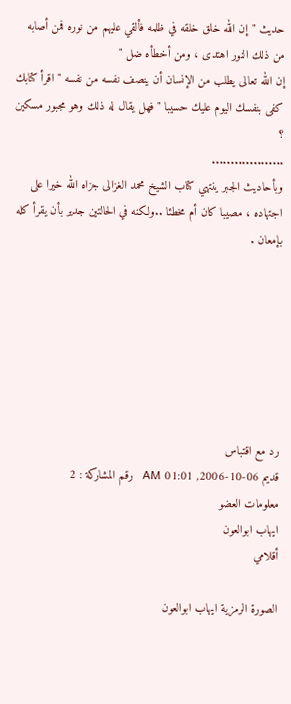حديث "إن الله خلق خلقه في ظلمه فألقي عليهم من نوره فمن أصابه من ذلك النور اهتدى ، ومن أخطأه ضل "
إن الله تعالى يطلب من الإنسان أن ينصف نفسه من نفسه " اقرأ كتابك كفى بنفسك اليوم عليك حسيبا " فهل يقال له ذلك وهو مجبور مسكين ؟
...................
وبأحاديث الجبر ينتهي كتاب الشيخ محمد الغزالى جزاه الله خيرا على اجتهاده ، مصيبا كان أم مخطئا ..ولكنه في الحالتين جدير بأن يقرأ كله بإمعان .







رد مع اقتباس
قديم 06-10-2006, 01:01 AM   رقم المشاركة : 2
معلومات العضو
ايهاب ابوالعون
أقلامي

الصورة الرمزية ايهاب ابوالعون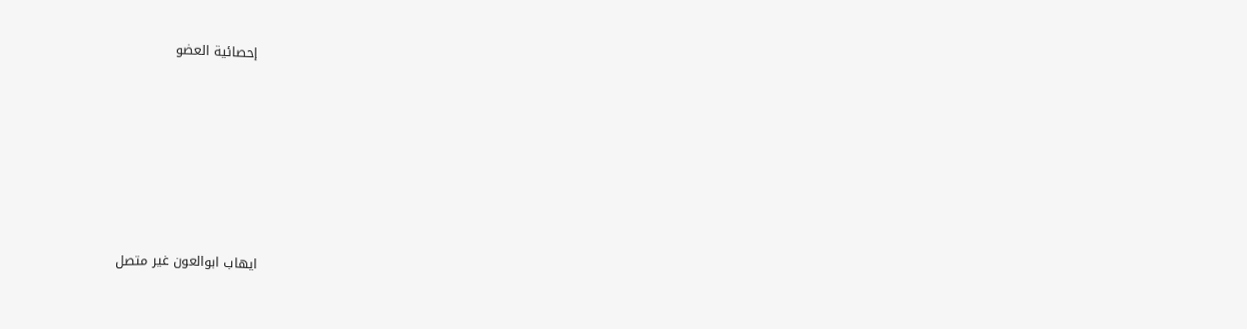إحصائية العضو







ايهاب ابوالعون غير متصل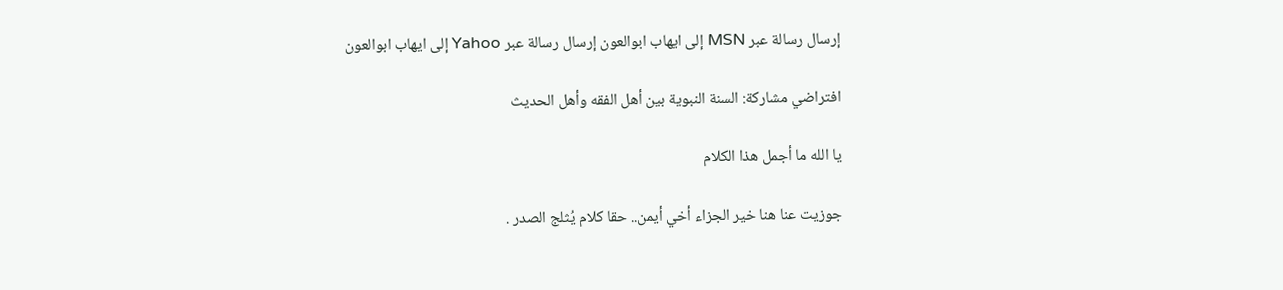إرسال رسالة عبر MSN إلى ايهاب ابوالعون إرسال رسالة عبر Yahoo إلى ايهاب ابوالعون

افتراضي مشاركة: السنة النبوية بين أهل الفقه وأهل الحديث

يا الله ما أجمل هذا الكلام

جوزيت عنا هنا خير الجزاء أخي أيمن.. حقا كلام يُثلج الصدر .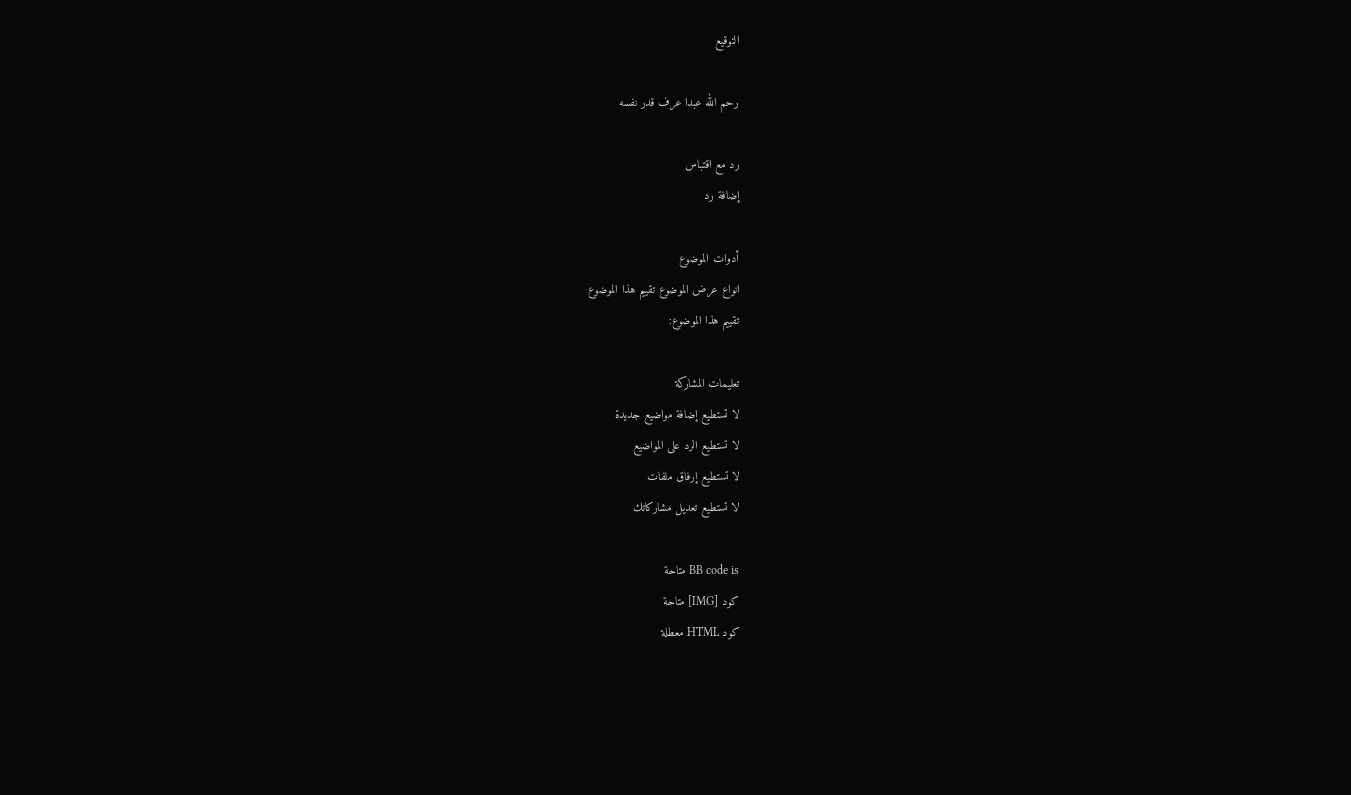التوقيع

رحم الله عبدا عرف قدر نفسه

رد مع اقتباس
إضافة رد

أدوات الموضوع
انواع عرض الموضوع تقييم هذا الموضوع
تقييم هذا الموضوع:

تعليمات المشاركة
لا تستطيع إضافة مواضيع جديدة
لا تستطيع الرد على المواضيع
لا تستطيع إرفاق ملفات
لا تستطيع تعديل مشاركاتك

BB code is متاحة
كود [IMG] متاحة
كود HTML معطلة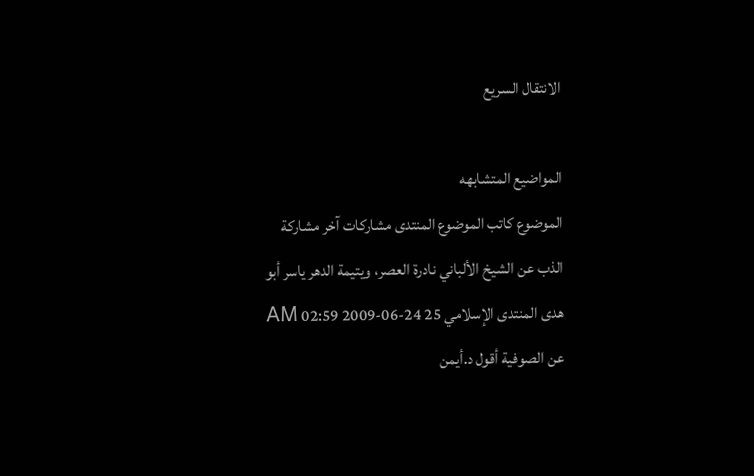الانتقال السريع

المواضيع المتشابهه
الموضوع كاتب الموضوع المنتدى مشاركات آخر مشاركة
الذب عن الشيخ الألباني نادرة العصر، ويتيمة الدهر ياسر أبو هدى المنتدى الإسلامي 25 24-06-2009 02:59 AM
عن الصوفية أقول د.أيمن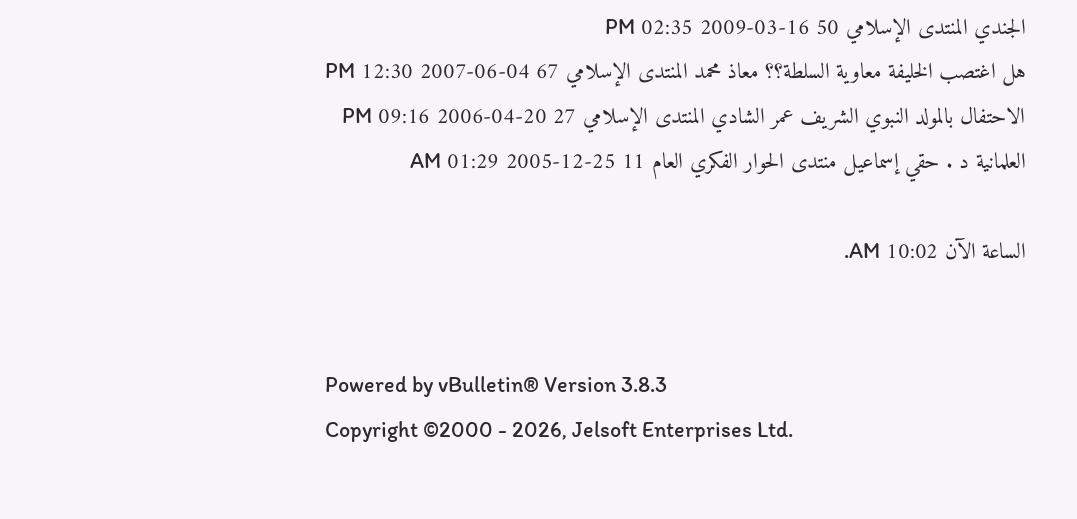الجندي المنتدى الإسلامي 50 16-03-2009 02:35 PM
هل اغتصب الخليفة معاوية السلطة؟؟ معاذ محمد المنتدى الإسلامي 67 04-06-2007 12:30 PM
الاحتفال بالمولد النبوي الشريف عمر الشادي المنتدى الإسلامي 27 20-04-2006 09:16 PM
العلمانية د . حقي إسماعيل منتدى الحوار الفكري العام 11 25-12-2005 01:29 AM

الساعة الآن 10:02 AM.


Powered by vBulletin® Version 3.8.3
Copyright ©2000 - 2026, Jelsoft Enterprises Ltd.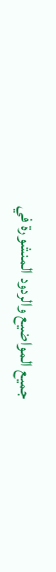جميع المواضيع والردود المنشورة في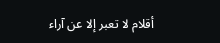أقلام لا تعبر إلا عن آراء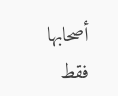أصحابها فقط